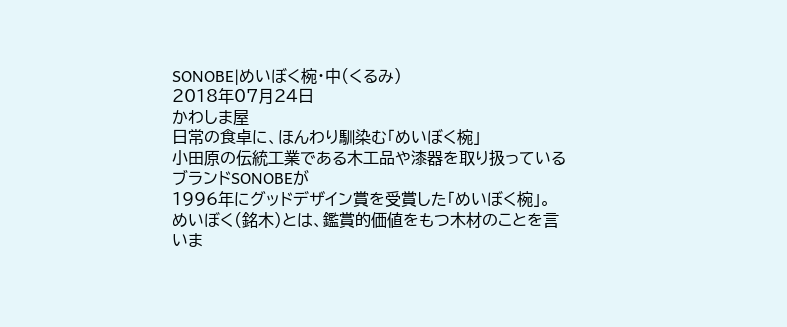SONOBE|めいぼく椀・中(くるみ)
2018年07月24日
かわしま屋
日常の食卓に、ほんわり馴染む「めいぼく椀」
小田原の伝統工業である木工品や漆器を取り扱っているブランドSONOBEが
1996年にグッドデザイン賞を受賞した「めいぼく椀」。
めいぼく(銘木)とは、鑑賞的価値をもつ木材のことを言いま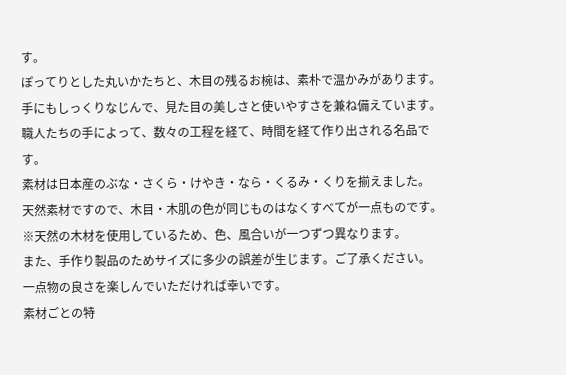す。
ぽってりとした丸いかたちと、木目の残るお椀は、素朴で温かみがあります。
手にもしっくりなじんで、見た目の美しさと使いやすさを兼ね備えています。
職人たちの手によって、数々の工程を経て、時間を経て作り出される名品です。
素材は日本産のぶな・さくら・けやき・なら・くるみ・くりを揃えました。
天然素材ですので、木目・木肌の色が同じものはなくすべてが一点ものです。
※天然の木材を使用しているため、色、風合いが一つずつ異なります。
また、手作り製品のためサイズに多少の誤差が生じます。ご了承ください。
一点物の良さを楽しんでいただければ幸いです。
素材ごとの特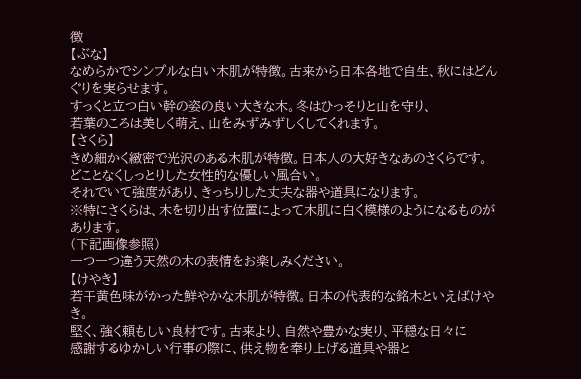徴
【ぶな】
なめらかでシンプルな白い木肌が特徴。古来から日本各地で自生、秋にはどんぐりを実らせます。
すっくと立つ白い幹の姿の良い大きな木。冬はひっそりと山を守り、
若葉のころは美しく萌え、山をみずみずしくしてくれます。
【さくら】
きめ細かく緻密で光沢のある木肌が特徴。日本人の大好きなあのさくらです。
どことなくしっとりした女性的な優しい風合い。
それでいて強度があり、きっちりした丈夫な器や道具になります。
※特にさくらは、木を切り出す位置によって木肌に白く模様のようになるものがあります。
(下記画像参照)
一つ一つ違う天然の木の表情をお楽しみください。
【けやき】
若干黄色味がかった鮮やかな木肌が特徴。日本の代表的な銘木といえばけやき。
堅く、強く頼もしい良材です。古来より、自然や豊かな実り、平穏な日々に
感謝するゆかしい行事の際に、供え物を奉り上げる道具や器と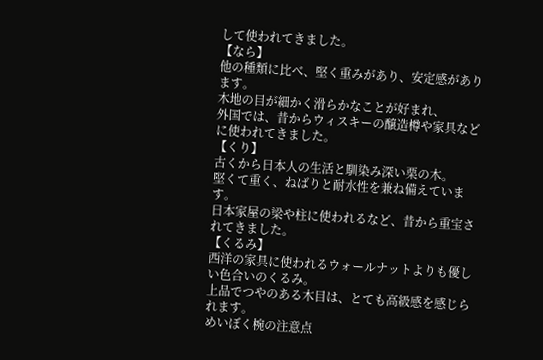して使われてきました。
【なら】
他の種類に比べ、堅く重みがあり、安定感があります。
木地の目が細かく滑らかなことが好まれ、
外国では、昔からウィスキーの醸造樽や家具などに使われてきました。
【くり】
古くから日本人の生活と馴染み深い栗の木。
堅くて重く、ねばりと耐水性を兼ね備えています。
日本家屋の梁や柱に使われるなど、昔から重宝されてきました。
【くるみ】
西洋の家具に使われるウォールナットよりも優しい色合いのくるみ。
上品でつやのある木目は、とても高級感を感じられます。
めいぼく椀の注意点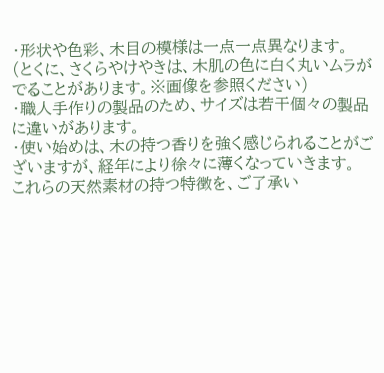・形状や色彩、木目の模様は一点一点異なります。
(とくに、さくらやけやきは、木肌の色に白く丸いムラがでることがあります。※画像を参照ください)
・職人手作りの製品のため、サイズは若干個々の製品に違いがあります。
・使い始めは、木の持つ香りを強く感じられることがございますが、経年により徐々に薄くなっていきます。
これらの天然素材の持つ特徴を、ご了承い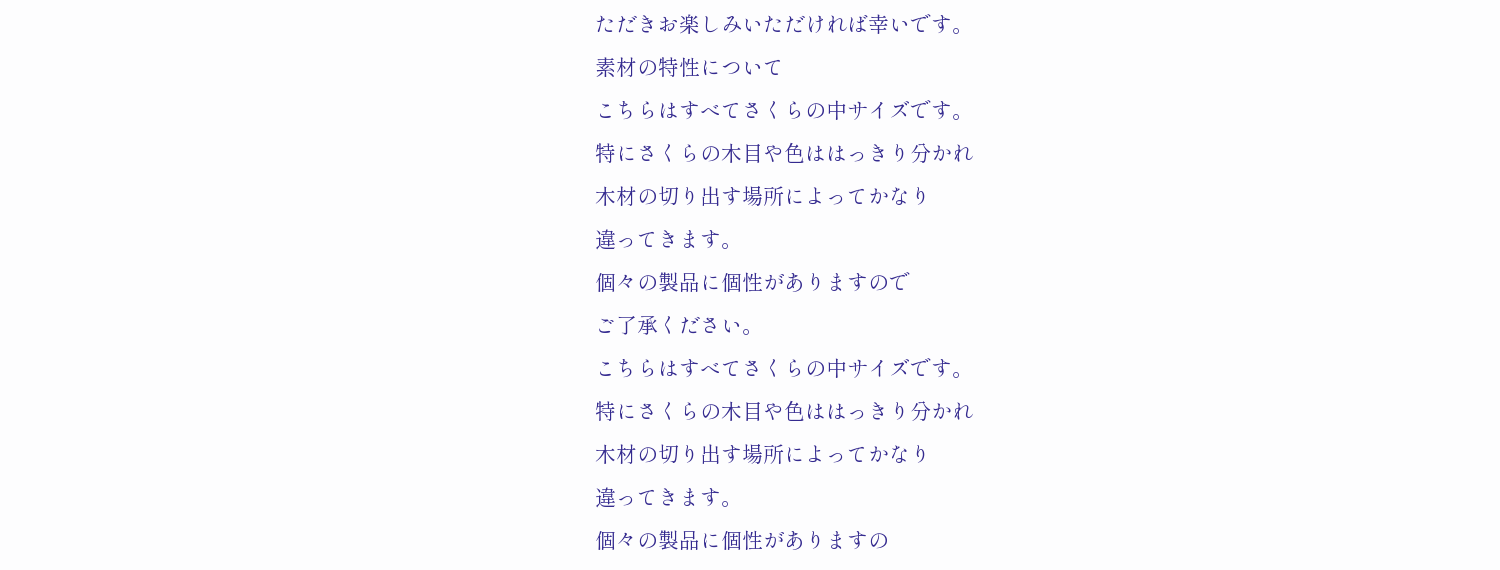ただきお楽しみいただければ幸いです。
素材の特性について
こちらはすべてさくらの中サイズです。
特にさくらの木目や色ははっきり分かれ
木材の切り出す場所によってかなり
違ってきます。
個々の製品に個性がありますので
ご了承ください。
こちらはすべてさくらの中サイズです。
特にさくらの木目や色ははっきり分かれ
木材の切り出す場所によってかなり
違ってきます。
個々の製品に個性がありますの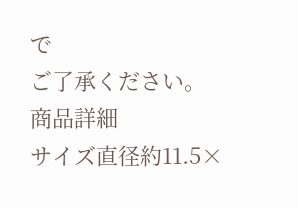で
ご了承ください。
商品詳細
サイズ直径約11.5×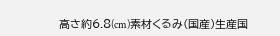高さ約6.8(cm)素材くるみ(国産)生産国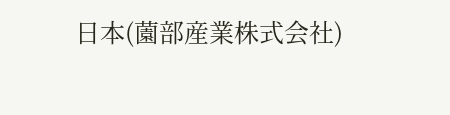日本(薗部産業株式会社)